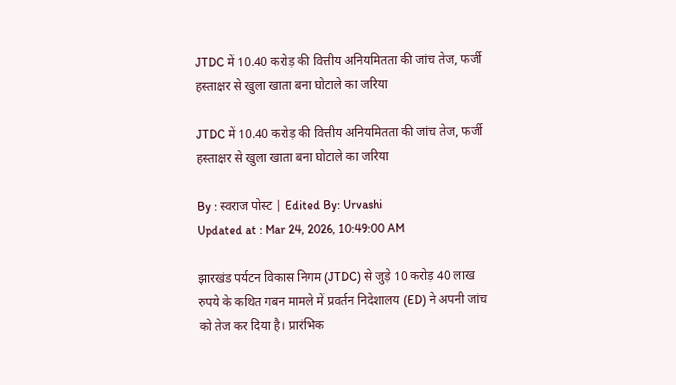JTDC में 10.40 करोड़ की वित्तीय अनियमितता की जांच तेज, फर्जी हस्ताक्षर से खुला खाता बना घोटाले का जरिया

JTDC में 10.40 करोड़ की वित्तीय अनियमितता की जांच तेज, फर्जी हस्ताक्षर से खुला खाता बना घोटाले का जरिया

By : स्वराज पोस्ट | Edited By: Urvashi
Updated at : Mar 24, 2026, 10:49:00 AM

झारखंड पर्यटन विकास निगम (JTDC) से जुड़े 10 करोड़ 40 लाख रुपये के कथित गबन मामले में प्रवर्तन निदेशालय (ED) ने अपनी जांच को तेज कर दिया है। प्रारंभिक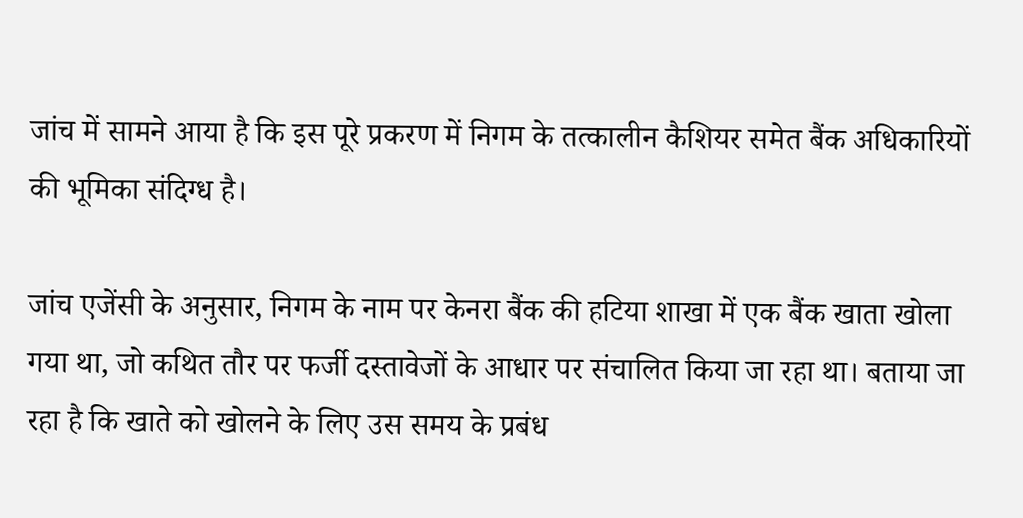जांच में सामने आया है कि इस पूरे प्रकरण में निगम के तत्कालीन कैशियर समेत बैंक अधिकारियों की भूमिका संदिग्ध है।

जांच एजेंसी के अनुसार, निगम के नाम पर केनरा बैंक की हटिया शाखा में एक बैंक खाता खोला गया था, जो कथित तौर पर फर्जी दस्तावेजों के आधार पर संचालित किया जा रहा था। बताया जा रहा है कि खाते को खोलने के लिए उस समय के प्रबंध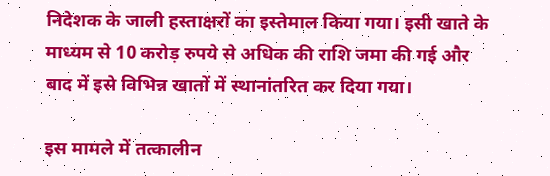निदेशक के जाली हस्ताक्षरों का इस्तेमाल किया गया। इसी खाते के माध्यम से 10 करोड़ रुपये से अधिक की राशि जमा की गई और बाद में इसे विभिन्न खातों में स्थानांतरित कर दिया गया।

इस मामले में तत्कालीन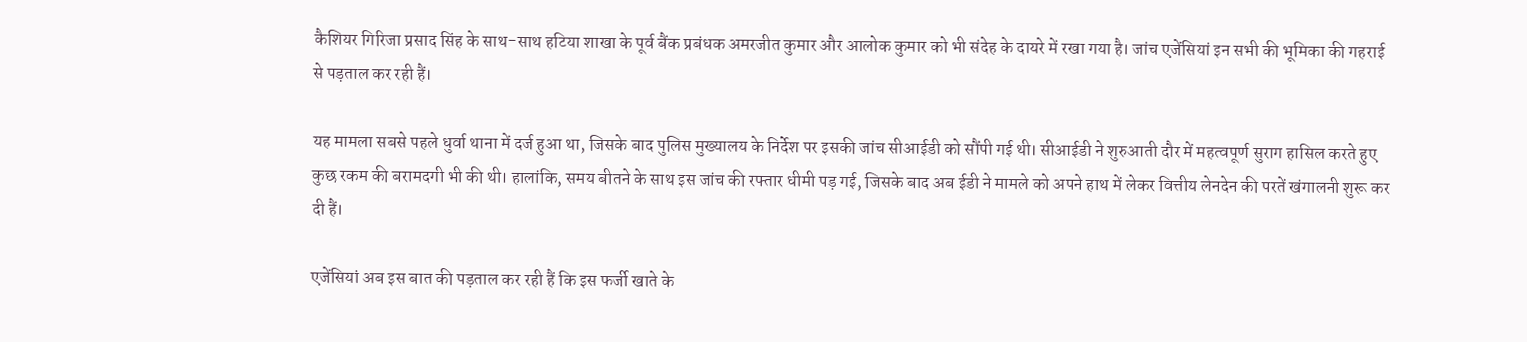कैशियर गिरिजा प्रसाद सिंह के साथ-साथ हटिया शाखा के पूर्व बैंक प्रबंधक अमरजीत कुमार और आलोक कुमार को भी संदेह के दायरे में रखा गया है। जांच एजेंसियां इन सभी की भूमिका की गहराई से पड़ताल कर रही हैं।

यह मामला सबसे पहले धुर्वा थाना में दर्ज हुआ था, जिसके बाद पुलिस मुख्यालय के निर्देश पर इसकी जांच सीआईडी को सौंपी गई थी। सीआईडी ने शुरुआती दौर में महत्वपूर्ण सुराग हासिल करते हुए कुछ रकम की बरामदगी भी की थी। हालांकि, समय बीतने के साथ इस जांच की रफ्तार धीमी पड़ गई, जिसके बाद अब ईडी ने मामले को अपने हाथ में लेकर वित्तीय लेनदेन की परतें खंगालनी शुरू कर दी हैं।

एजेंसियां अब इस बात की पड़ताल कर रही हैं कि इस फर्जी खाते के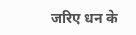जरिए धन के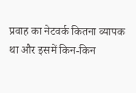प्रवाह का नेटवर्क कितना व्यापक था और इसमें किन-किन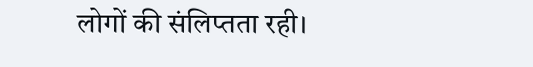लोगों की संलिप्तता रही।